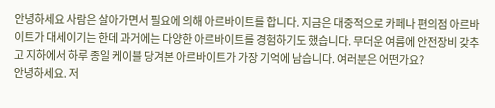안녕하세요 사람은 살아가면서 필요에 의해 아르바이트를 합니다. 지금은 대중적으로 카페나 편의점 아르바이트가 대세이기는 한데 과거에는 다양한 아르바이트를 경험하기도 했습니다. 무더운 여름에 안전장비 갖추고 지하에서 하루 종일 케이블 당겨본 아르바이트가 가장 기억에 남습니다. 여러분은 어떤가요?
안녕하세요. 저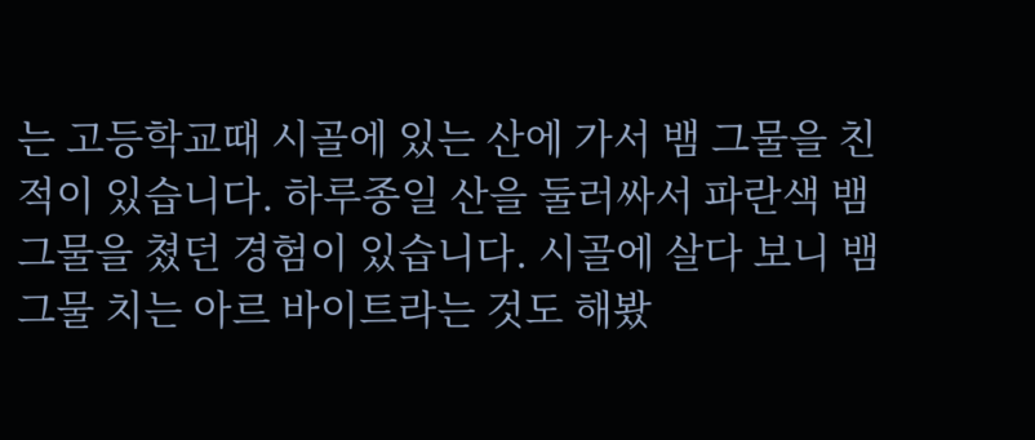는 고등학교때 시골에 있는 산에 가서 뱀 그물을 친적이 있습니다. 하루종일 산을 둘러싸서 파란색 뱀그물을 쳤던 경험이 있습니다. 시골에 살다 보니 뱀그물 치는 아르 바이트라는 것도 해봤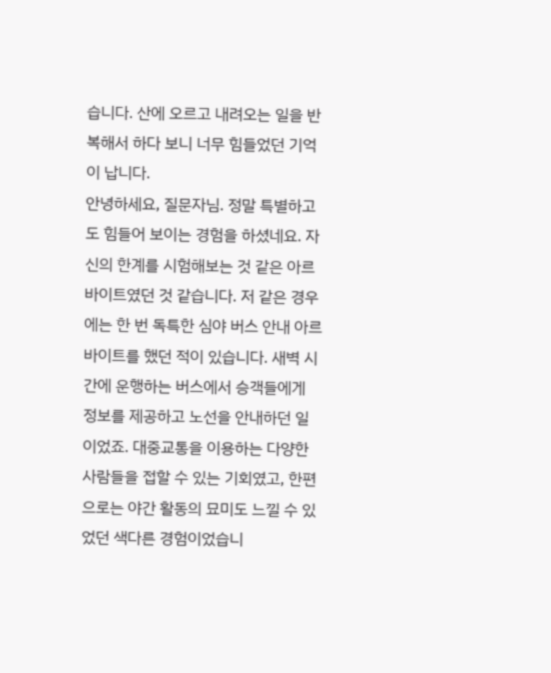습니다. 산에 오르고 내려오는 일을 반복해서 하다 보니 너무 힘들었던 기억이 납니다.
안녕하세요, 질문자님. 정말 특별하고도 힘들어 보이는 경험을 하셨네요. 자신의 한계를 시험해보는 것 같은 아르바이트였던 것 같습니다. 저 같은 경우에는 한 번 독특한 심야 버스 안내 아르바이트를 했던 적이 있습니다. 새벽 시간에 운행하는 버스에서 승객들에게 정보를 제공하고 노선을 안내하던 일이었죠. 대중교통을 이용하는 다양한 사람들을 접할 수 있는 기회였고, 한편으로는 야간 활동의 묘미도 느낄 수 있었던 색다른 경험이었습니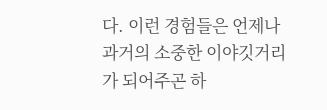다. 이런 경험들은 언제나 과거의 소중한 이야깃거리가 되어주곤 하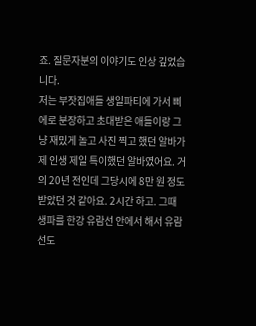죠. 질문자분의 이야기도 인상 깊었습니다.
저는 부잣집애들 생일파티에 가서 삐에로 분장하고 초대받은 애들이랑 그냥 재밌게 놀고 사진 찍고 했던 알바가 제 인생 제일 특이했던 알바였어요. 거의 20년 전인데 그당시에 8만 원 정도 받았던 것 같아요. 2시간 하고. 그때 생파를 한강 유람선 안에서 해서 유람선도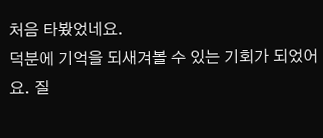처음 타봤었네요.
덕분에 기억을 되새겨볼 수 있는 기회가 되었어요. 질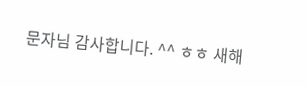문자님 감사합니다. ^^ ㅎㅎ 새해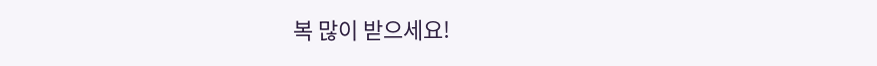복 많이 받으세요!